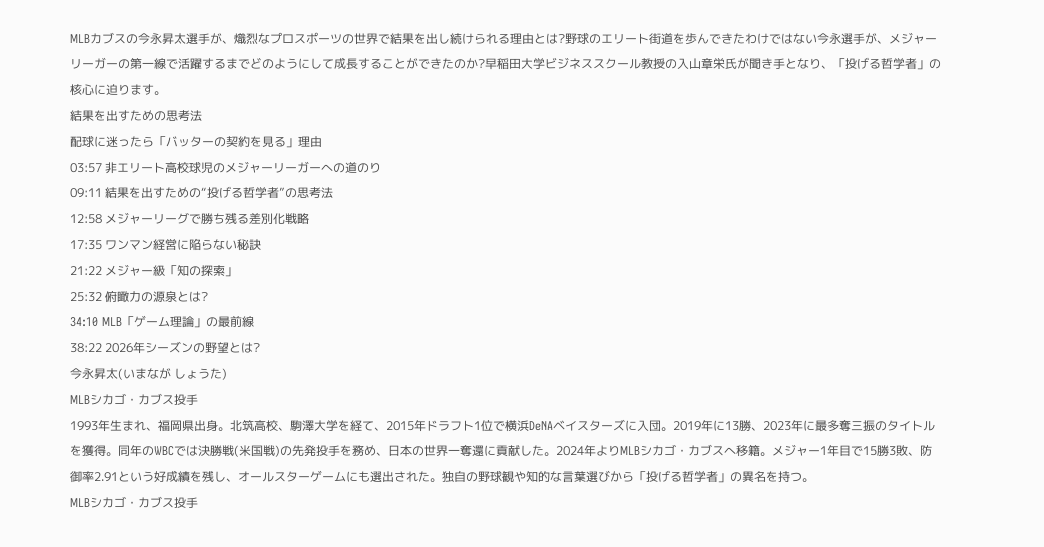MLBカブスの今永昇太選手が、熾烈なプロスポーツの世界で結果を出し続けられる理由とは?野球のエリート街道を歩んできたわけではない今永選手が、メジャーリーガーの第一線で活躍するまでどのようにして成長することができたのか?早稲田大学ビジネススクール教授の入山章栄氏が聞き手となり、「投げる哲学者」の核心に迫ります。
結果を出すための思考法
配球に迷ったら「バッターの契約を見る」理由
03:57 非エリート高校球児のメジャーリーガーへの道のり
09:11 結果を出すための“投げる哲学者”の思考法
12:58 メジャーリーグで勝ち残る差別化戦略
17:35 ワンマン経営に陥らない秘訣
21:22 メジャー級「知の探索」
25:32 俯瞰力の源泉とは?
34:10 MLB「ゲーム理論」の最前線
38:22 2026年シーズンの野望とは?
今永昇太(いまなが しょうた)
MLBシカゴ・カブス投手
1993年生まれ、福岡県出身。北筑高校、駒澤大学を経て、2015年ドラフト1位で横浜DeNAベイスターズに入団。2019年に13勝、2023年に最多奪三振のタイトルを獲得。同年のWBCでは決勝戦(米国戦)の先発投手を務め、日本の世界一奪還に貢献した。2024年よりMLBシカゴ・カブスへ移籍。メジャー1年目で15勝3敗、防御率2.91という好成績を残し、オールスターゲームにも選出された。独自の野球観や知的な言葉選びから「投げる哲学者」の異名を持つ。
MLBシカゴ・カブス投手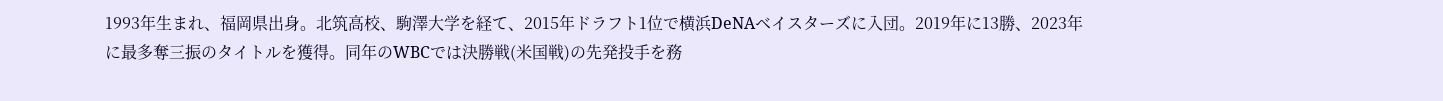1993年生まれ、福岡県出身。北筑高校、駒澤大学を経て、2015年ドラフト1位で横浜DeNAベイスターズに入団。2019年に13勝、2023年に最多奪三振のタイトルを獲得。同年のWBCでは決勝戦(米国戦)の先発投手を務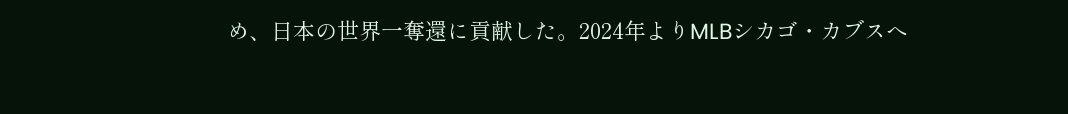め、日本の世界一奪還に貢献した。2024年よりMLBシカゴ・カブスへ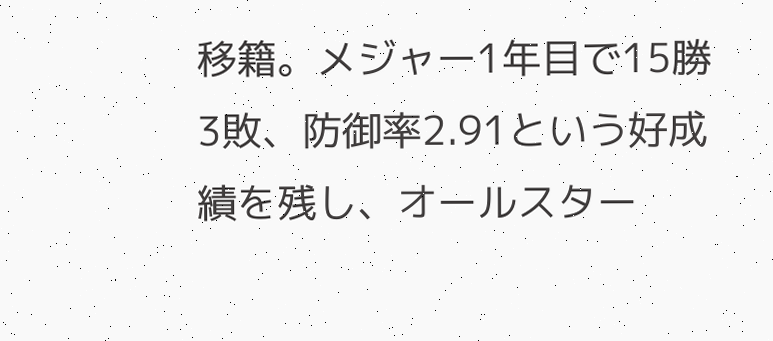移籍。メジャー1年目で15勝3敗、防御率2.91という好成績を残し、オールスター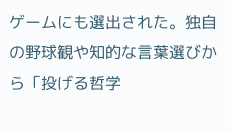ゲームにも選出された。独自の野球観や知的な言葉選びから「投げる哲学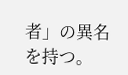者」の異名を持つ。